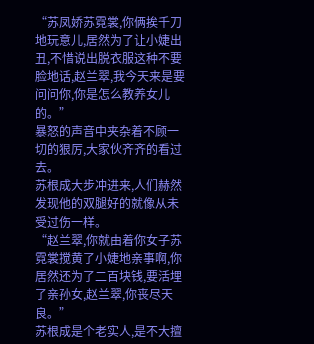“苏凤娇苏霓裳,你俩挨千刀地玩意儿,居然为了让小婕出丑,不惜说出脱衣服这种不要脸地话,赵兰翠,我今天来是要问问你,你是怎么教养女儿的。”
暴怒的声音中夹杂着不顾一切的狠厉,大家伙齐齐的看过去。
苏根成大步冲进来,人们赫然发现他的双腿好的就像从未受过伤一样。
“赵兰翠,你就由着你女子苏霓裳搅黄了小婕地亲事啊,你居然还为了二百块钱,要活埋了亲孙女,赵兰翠,你丧尽天良。”
苏根成是个老实人,是不大擅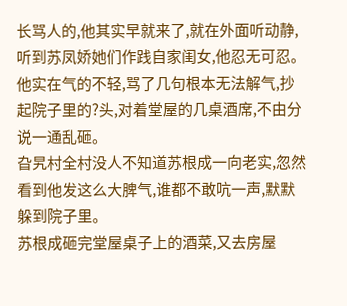长骂人的,他其实早就来了,就在外面听动静,听到苏凤娇她们作践自家闺女,他忍无可忍。
他实在气的不轻,骂了几句根本无法解气,抄起院子里的?头,对着堂屋的几桌酒席,不由分说一通乱砸。
旮旯村全村没人不知道苏根成一向老实,忽然看到他发这么大脾气,谁都不敢吭一声,默默躲到院子里。
苏根成砸完堂屋桌子上的酒菜,又去房屋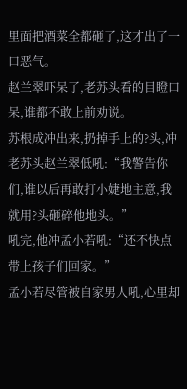里面把酒菜全都砸了,这才出了一口恶气。
赵兰翠吓呆了,老苏头看的目瞪口呆,谁都不敢上前劝说。
苏根成冲出来,扔掉手上的?头,冲老苏头赵兰翠低吼:“我警告你们,谁以后再敢打小婕地主意,我就用?头砸碎他地头。”
吼完,他冲孟小若吼:“还不快点带上孩子们回家。”
孟小若尽管被自家男人吼,心里却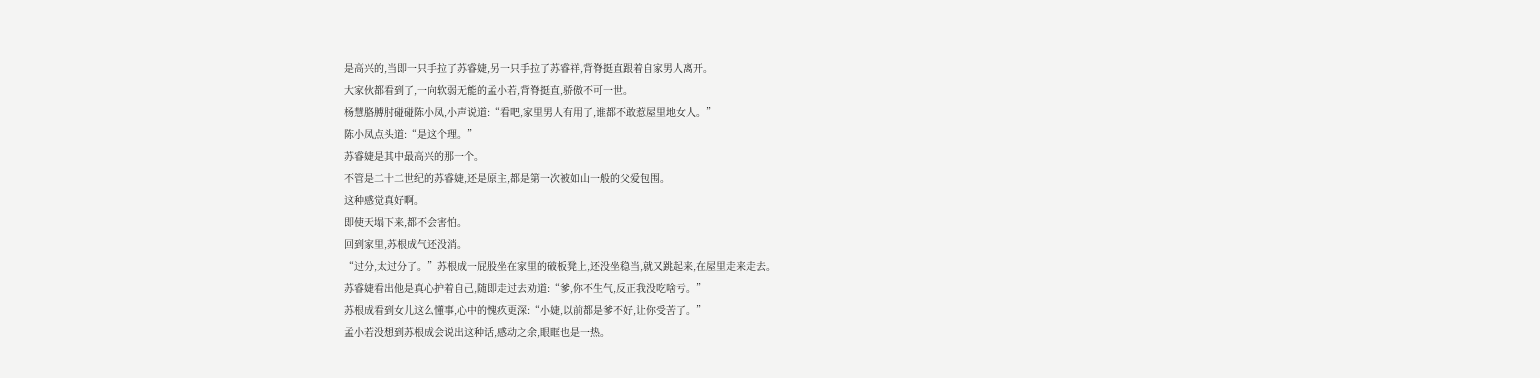是高兴的,当即一只手拉了苏睿婕,另一只手拉了苏睿祥,背脊挺直跟着自家男人离开。
大家伙都看到了,一向软弱无能的孟小若,背脊挺直,骄傲不可一世。
杨慧胳膊肘碰碰陈小凤,小声说道:“看吧,家里男人有用了,谁都不敢惹屋里地女人。”
陈小凤点头道:“是这个理。”
苏睿婕是其中最高兴的那一个。
不管是二十二世纪的苏睿婕,还是原主,都是第一次被如山一般的父爱包围。
这种感觉真好啊。
即使天塌下来,都不会害怕。
回到家里,苏根成气还没消。
“过分,太过分了。”苏根成一屁股坐在家里的破板凳上,还没坐稳当,就又跳起来,在屋里走来走去。
苏睿婕看出他是真心护着自己,随即走过去劝道:“爹,你不生气,反正我没吃啥亏。”
苏根成看到女儿这么懂事,心中的愧疚更深:“小婕,以前都是爹不好,让你受苦了。”
孟小若没想到苏根成会说出这种话,感动之余,眼眶也是一热。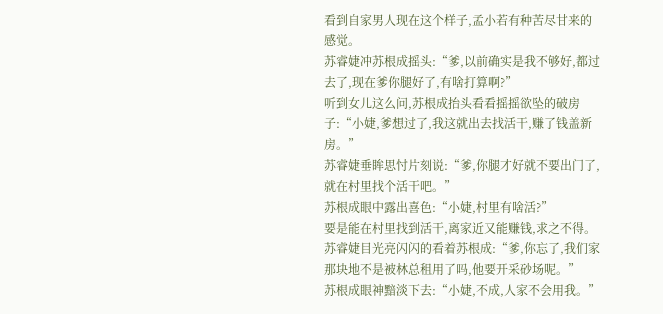看到自家男人现在这个样子,孟小若有种苦尽甘来的感觉。
苏睿婕冲苏根成摇头:“爹,以前确实是我不够好,都过去了,现在爹你腿好了,有啥打算啊?”
听到女儿这么问,苏根成抬头看看摇摇欲坠的破房子:“小婕,爹想过了,我这就出去找活干,赚了钱盖新房。”
苏睿婕垂眸思忖片刻说:“爹,你腿才好就不要出门了,就在村里找个活干吧。”
苏根成眼中露出喜色:“小婕,村里有啥活?”
要是能在村里找到活干,离家近又能赚钱,求之不得。
苏睿婕目光亮闪闪的看着苏根成:“爹,你忘了,我们家那块地不是被林总租用了吗,他要开采砂场呢。”
苏根成眼神黯淡下去:“小婕,不成,人家不会用我。”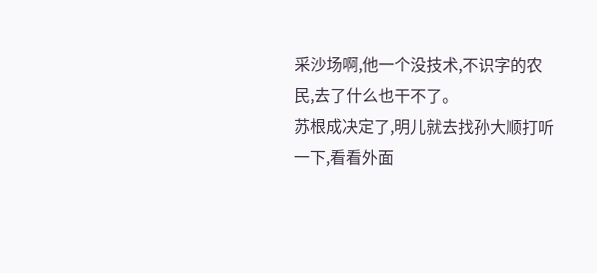采沙场啊,他一个没技术,不识字的农民,去了什么也干不了。
苏根成决定了,明儿就去找孙大顺打听一下,看看外面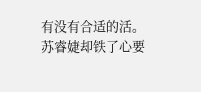有没有合适的活。
苏睿婕却铁了心要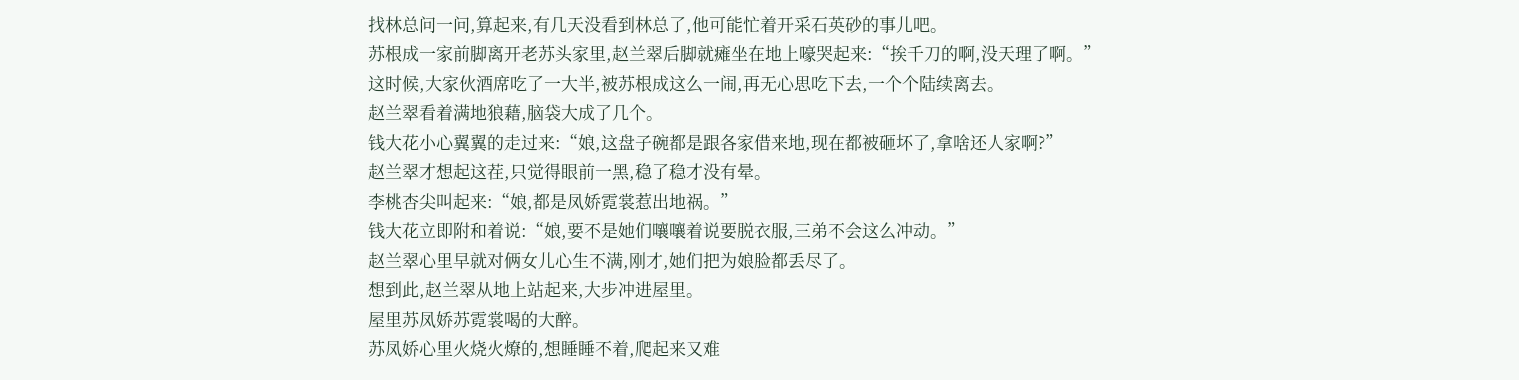找林总问一问,算起来,有几天没看到林总了,他可能忙着开采石英砂的事儿吧。
苏根成一家前脚离开老苏头家里,赵兰翠后脚就瘫坐在地上嚎哭起来:“挨千刀的啊,没天理了啊。”
这时候,大家伙酒席吃了一大半,被苏根成这么一闹,再无心思吃下去,一个个陆续离去。
赵兰翠看着满地狼藉,脑袋大成了几个。
钱大花小心翼翼的走过来:“娘,这盘子碗都是跟各家借来地,现在都被砸坏了,拿啥还人家啊?”
赵兰翠才想起这茬,只觉得眼前一黑,稳了稳才没有晕。
李桃杏尖叫起来:“娘,都是凤娇霓裳惹出地祸。”
钱大花立即附和着说:“娘,要不是她们嚷嚷着说要脱衣服,三弟不会这么冲动。”
赵兰翠心里早就对俩女儿心生不满,刚才,她们把为娘脸都丢尽了。
想到此,赵兰翠从地上站起来,大步冲进屋里。
屋里苏凤娇苏霓裳喝的大醉。
苏凤娇心里火烧火燎的,想睡睡不着,爬起来又难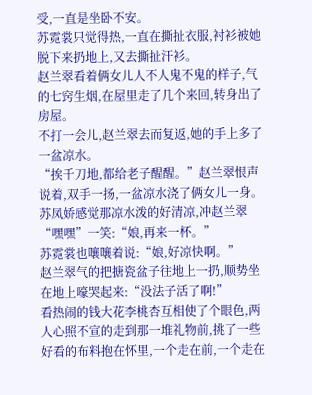受,一直是坐卧不安。
苏霓裳只觉得热,一直在撕扯衣服,衬衫被她脱下来扔地上,又去撕扯汗衫。
赵兰翠看着俩女儿人不人鬼不鬼的样子,气的七窍生烟,在屋里走了几个来回,转身出了房屋。
不打一会儿,赵兰翠去而复返,她的手上多了一盆凉水。
“挨千刀地,都给老子醒醒。”赵兰翠恨声说着,双手一扬,一盆凉水浇了俩女儿一身。
苏凤娇感觉那凉水泼的好清凉,冲赵兰翠“嘿嘿”一笑:“娘,再来一杯。”
苏霓裳也嚷嚷着说:“娘,好凉快啊。”
赵兰翠气的把搪瓷盆子往地上一扔,顺势坐在地上嚎哭起来:“没法子活了啊!”
看热闹的钱大花李桃杏互相使了个眼色,两人心照不宣的走到那一堆礼物前,挑了一些好看的布料抱在怀里,一个走在前,一个走在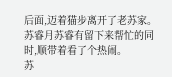后面,迈着猫步离开了老苏家。
苏睿月苏睿有留下来帮忙的同时,顺带着看了个热闹。
苏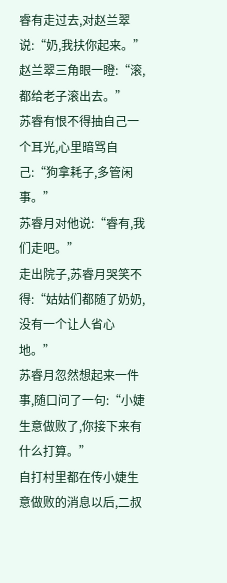睿有走过去,对赵兰翠说:“奶,我扶你起来。”
赵兰翠三角眼一瞪:“滚,都给老子滚出去。”
苏睿有恨不得抽自己一个耳光,心里暗骂自己:“狗拿耗子,多管闲事。”
苏睿月对他说:“睿有,我们走吧。”
走出院子,苏睿月哭笑不得:“姑姑们都随了奶奶,没有一个让人省心地。”
苏睿月忽然想起来一件事,随口问了一句:“小婕生意做败了,你接下来有什么打算。”
自打村里都在传小婕生意做败的消息以后,二叔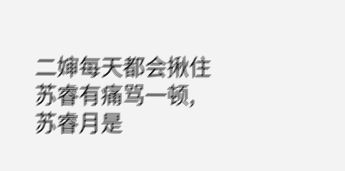二婶每天都会揪住苏睿有痛骂一顿,苏睿月是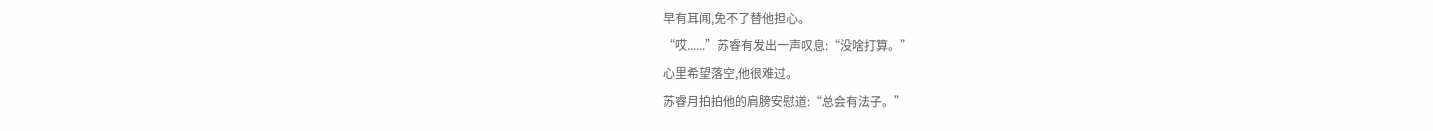早有耳闻,免不了替他担心。
“哎......”苏睿有发出一声叹息:“没啥打算。”
心里希望落空,他很难过。
苏睿月拍拍他的肩膀安慰道:“总会有法子。”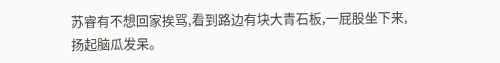苏睿有不想回家挨骂,看到路边有块大青石板,一屁股坐下来,扬起脑瓜发呆。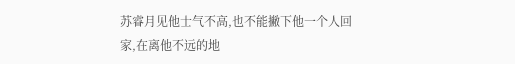苏睿月见他士气不高,也不能撇下他一个人回家,在离他不远的地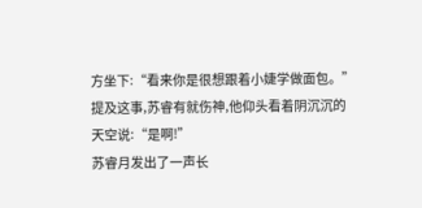方坐下:“看来你是很想跟着小婕学做面包。”
提及这事,苏睿有就伤神,他仰头看着阴沉沉的天空说:“是啊!”
苏睿月发出了一声长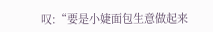叹:“要是小婕面包生意做起来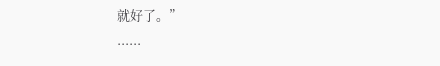就好了。”
......